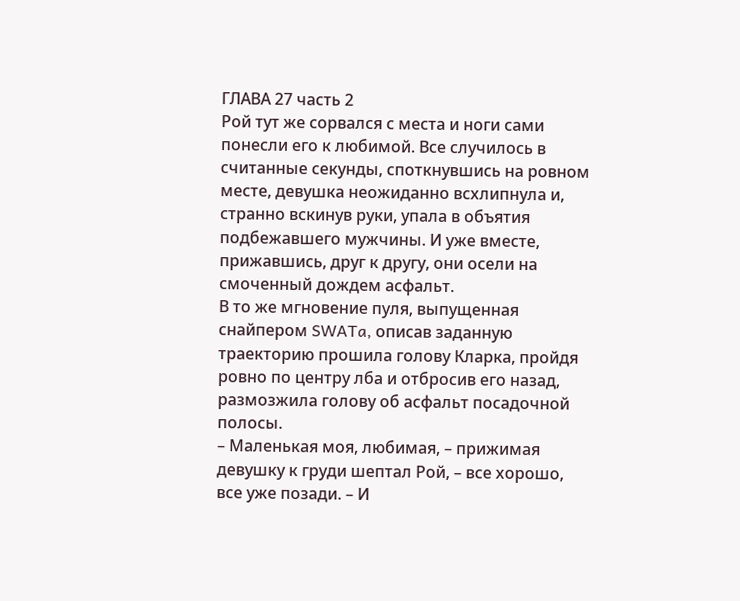ГЛАВА 27 часть 2
Рой тут же сорвался с места и ноги сами понесли его к любимой. Все случилось в считанные секунды, споткнувшись на ровном месте, девушка неожиданно всхлипнула и, странно вскинув руки, упала в объятия подбежавшего мужчины. И уже вместе, прижавшись, друг к другу, они осели на смоченный дождем асфальт.
В то же мгновение пуля, выпущенная снайпером SWATa, описав заданную траекторию прошила голову Кларка, пройдя ровно по центру лба и отбросив его назад, размозжила голову об асфальт посадочной полосы.
– Маленькая моя, любимая, – прижимая девушку к груди шептал Рой, – все хорошо, все уже позади. – И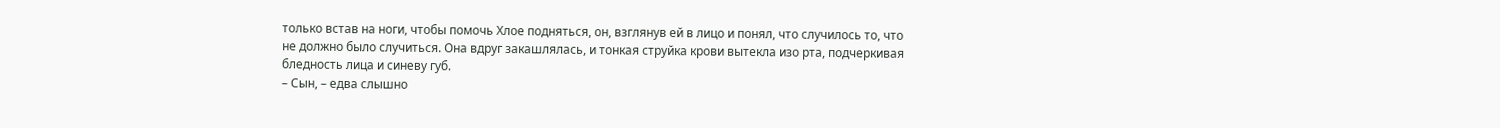только встав на ноги, чтобы помочь Хлое подняться, он, взглянув ей в лицо и понял, что случилось то, что не должно было случиться. Она вдруг закашлялась, и тонкая струйка крови вытекла изо рта, подчеркивая бледность лица и синеву губ.
– Сын, – едва слышно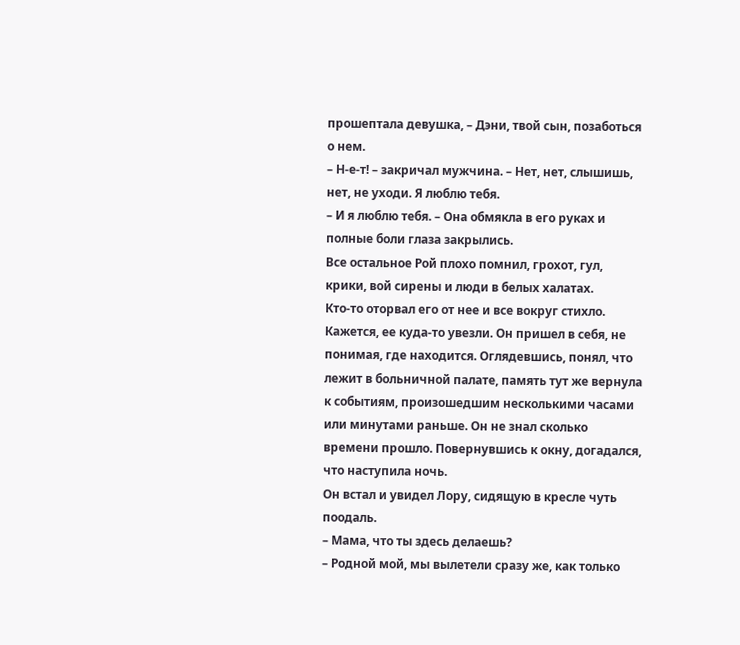прошептала девушка, – Дэни, твой сын, позаботься о нем.
– Н-е-т! – закричал мужчина. – Нет, нет, слышишь, нет, не уходи. Я люблю тебя.
– И я люблю тебя. – Она обмякла в его руках и полные боли глаза закрылись.
Все остальное Рой плохо помнил, грохот, гул, крики, вой сирены и люди в белых халатах.
Кто-то оторвал его от нее и все вокруг стихло. Кажется, ее куда-то увезли. Он пришел в себя, не понимая, где находится. Оглядевшись, понял, что лежит в больничной палате, память тут же вернула к событиям, произошедшим несколькими часами или минутами раньше. Он не знал сколько времени прошло. Повернувшись к окну, догадался, что наступила ночь.
Он встал и увидел Лору, сидящую в кресле чуть поодаль.
– Мама, что ты здесь делаешь?
– Родной мой, мы вылетели сразу же, как только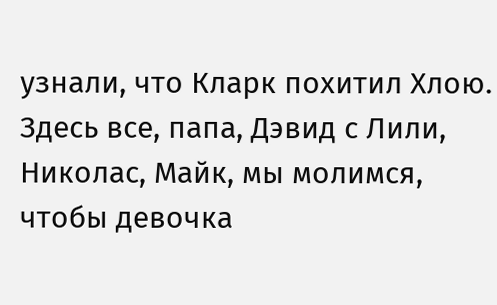узнали, что Кларк похитил Хлою. Здесь все, папа, Дэвид с Лили, Николас, Майк, мы молимся, чтобы девочка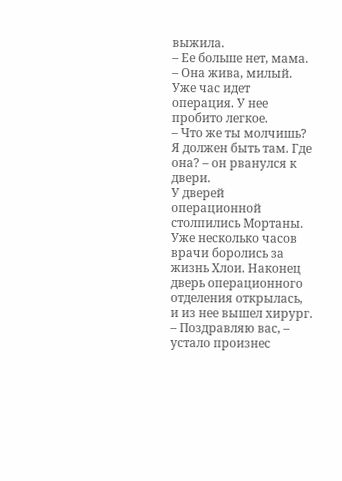выжила.
– Ее больше нет, мама.
– Она жива, милый. Уже час идет операция. У нее пробито легкое.
– Что же ты молчишь? Я должен быть там. Где она? – он рванулся к двери.
У дверей операционной столпились Мортаны. Уже несколько часов врачи боролись за жизнь Хлои. Наконец дверь операционного отделения открылась, и из нее вышел хирург.
– Поздравляю вас, – устало произнес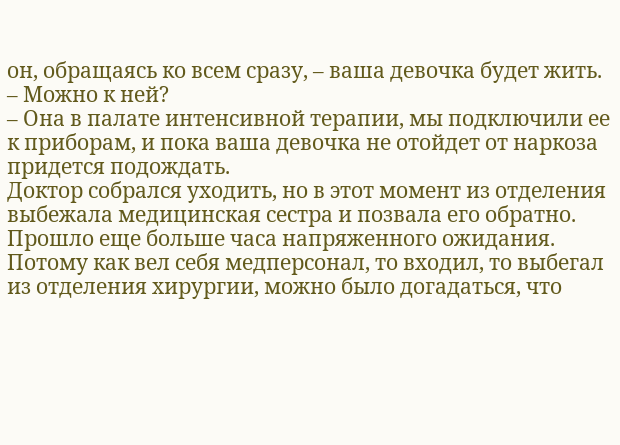он, обращаясь ко всем сразу, – ваша девочка будет жить.
– Можно к ней?
– Она в палате интенсивной терапии, мы подключили ее к приборам, и пока ваша девочка не отойдет от наркоза придется подождать.
Доктор собрался уходить, но в этот момент из отделения выбежала медицинская сестра и позвала его обратно.
Прошло еще больше часа напряженного ожидания. Потому как вел себя медперсонал, то входил, то выбегал из отделения хирургии, можно было догадаться, что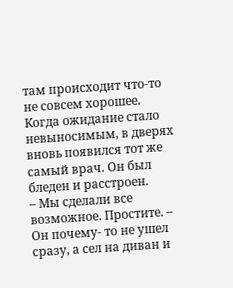там происходит что-то не совсем хорошее.
Когда ожидание стало невыносимым, в дверях вновь появился тот же самый врач. Он был бледен и расстроен.
– Мы сделали все возможное. Простите. – Он почему- то не ушел сразу, а сел на диван и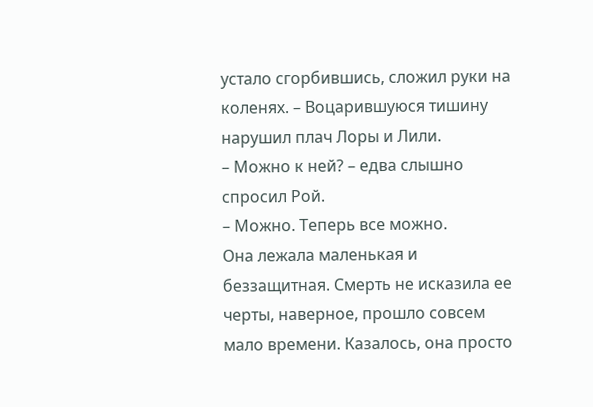устало сгорбившись, сложил руки на коленях. – Воцарившуюся тишину нарушил плач Лоры и Лили.
– Можно к ней? – едва слышно спросил Рой.
– Можно. Теперь все можно.
Она лежала маленькая и беззащитная. Смерть не исказила ее черты, наверное, прошло совсем мало времени. Казалось, она просто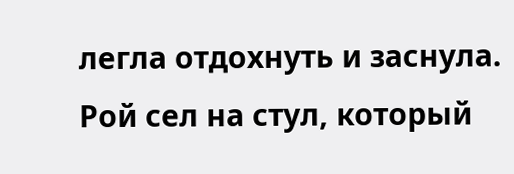легла отдохнуть и заснула.
Рой сел на стул, который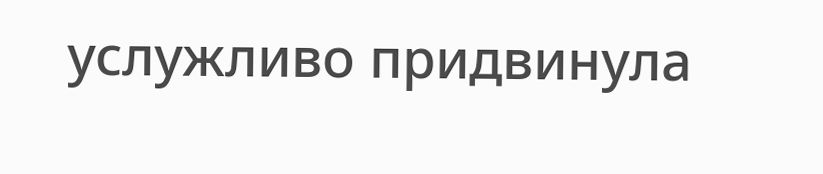услужливо придвинула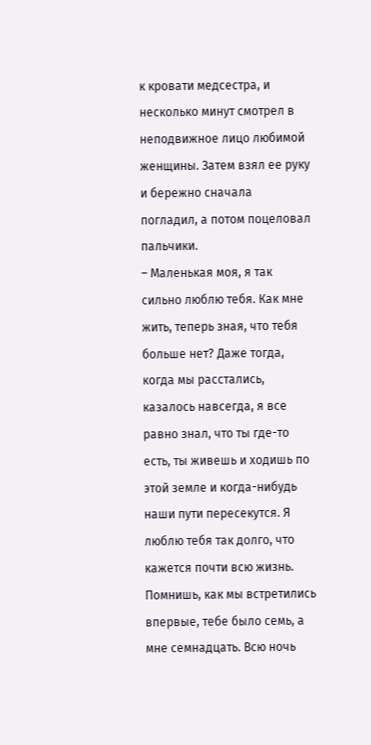к кровати медсестра, и несколько минут смотрел в неподвижное лицо любимой женщины. Затем взял ее руку и бережно сначала погладил, а потом поцеловал пальчики.
– Маленькая моя, я так сильно люблю тебя. Как мне жить, теперь зная, что тебя больше нет? Даже тогда, когда мы расстались, казалось навсегда, я все равно знал, что ты где-то есть, ты живешь и ходишь по этой земле и когда-нибудь наши пути пересекутся. Я люблю тебя так долго, что кажется почти всю жизнь. Помнишь, как мы встретились впервые, тебе было семь, а мне семнадцать. Всю ночь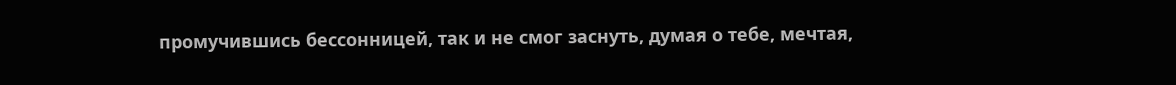промучившись бессонницей, так и не смог заснуть, думая о тебе, мечтая,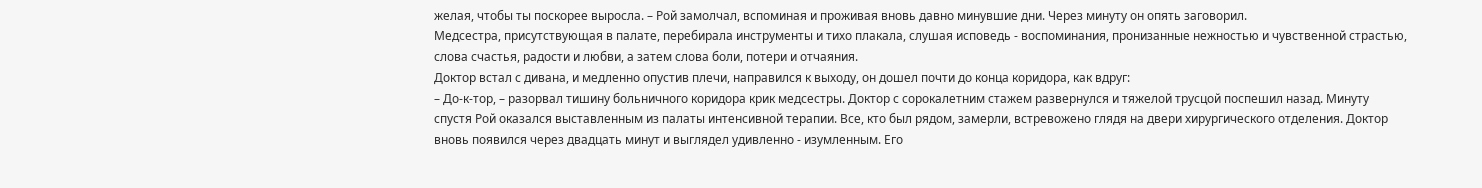желая, чтобы ты поскорее выросла. – Рой замолчал, вспоминая и проживая вновь давно минувшие дни. Через минуту он опять заговорил.
Медсестра, присутствующая в палате, перебирала инструменты и тихо плакала, слушая исповедь - воспоминания, пронизанные нежностью и чувственной страстью, слова счастья, радости и любви, а затем слова боли, потери и отчаяния.
Доктор встал с дивана, и медленно опустив плечи, направился к выходу, он дошел почти до конца коридора, как вдруг:
– До-к-тор, – разорвал тишину больничного коридора крик медсестры. Доктор с сорокалетним стажем развернулся и тяжелой трусцой поспешил назад. Минуту спустя Рой оказался выставленным из палаты интенсивной терапии. Все, кто был рядом, замерли, встревожено глядя на двери хирургического отделения. Доктор вновь появился через двадцать минут и выглядел удивленно - изумленным. Его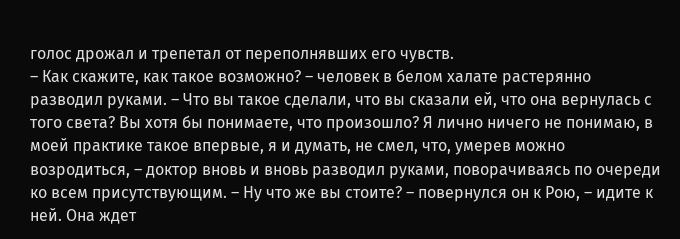голос дрожал и трепетал от переполнявших его чувств.
– Как скажите, как такое возможно? – человек в белом халате растерянно разводил руками. – Что вы такое сделали, что вы сказали ей, что она вернулась с того света? Вы хотя бы понимаете, что произошло? Я лично ничего не понимаю, в моей практике такое впервые, я и думать, не смел, что, умерев можно возродиться, – доктор вновь и вновь разводил руками, поворачиваясь по очереди ко всем присутствующим. – Ну что же вы стоите? – повернулся он к Рою, – идите к ней. Она ждет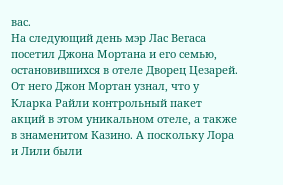вас.
На следующий день мэр Лас Вегаса посетил Джона Мортана и его семью, остановившихся в отеле Дворец Цезарей. От него Джон Мортан узнал, что у Кларка Райли контрольный пакет акций в этом уникальном отеле, а также в знаменитом Казино. А поскольку Лора и Лили были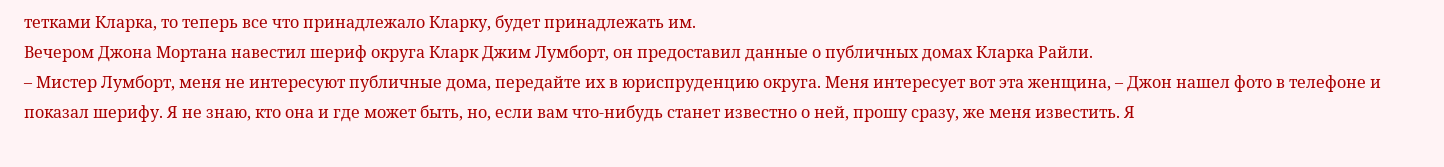тетками Кларка, то теперь все что принадлежало Кларку, будет принадлежать им.
Вечером Джона Мортана навестил шериф округа Кларк Джим Лумборт, он предоставил данные о публичных домах Кларка Райли.
– Мистер Лумборт, меня не интересуют публичные дома, передайте их в юриспруденцию округа. Меня интересует вот эта женщина, – Джон нашел фото в телефоне и показал шерифу. Я не знаю, кто она и где может быть, но, если вам что-нибудь станет известно о ней, прошу сразу, же меня известить. Я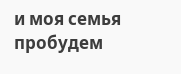и моя семья пробудем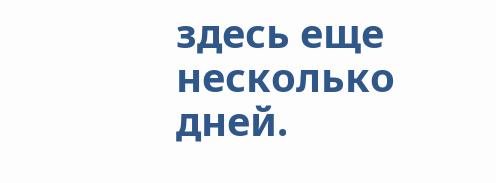здесь еще несколько дней.